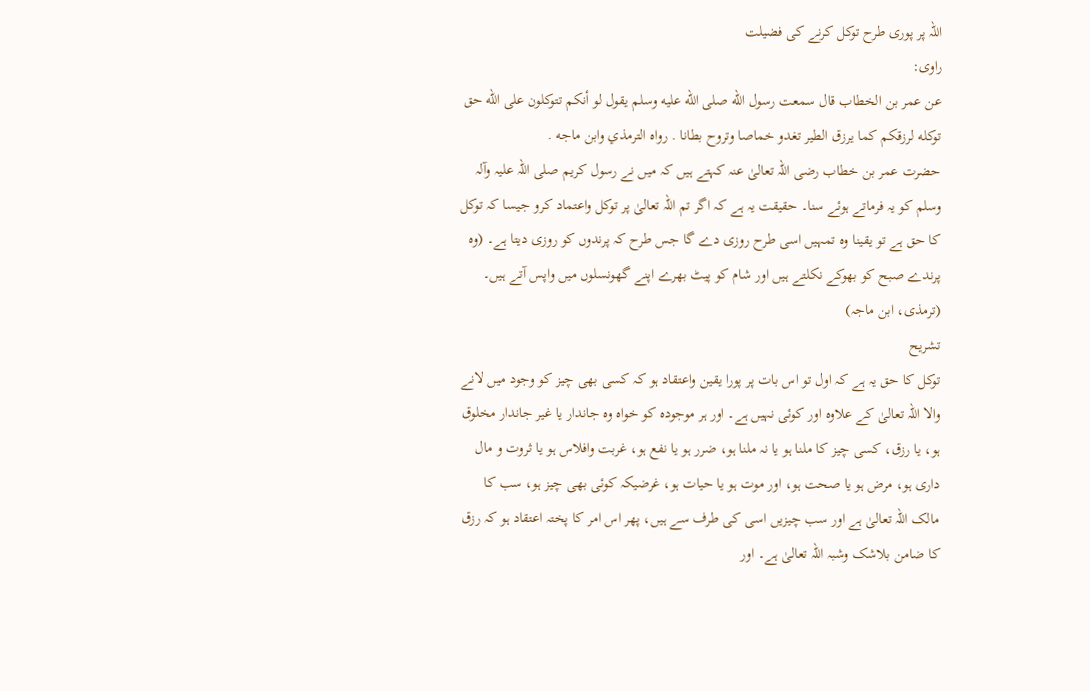اللہ پر پوری طرح توکل کرنے کی فضیلت
راوی:
عن عمر بن الخطاب قال سمعت رسول الله صلى الله عليه وسلم يقول لو أنكم تتوكلون على الله حق توكله لرزقكم كما يرزق الطير تغدو خماصا وتروح بطانا . رواه الترمذي وابن ماجه .
حضرت عمر بن خطاب رضی اللہ تعالیٰ عنہ کہتے ہیں کہ میں نے رسول کریم صلی اللہ علیہ وآلہ وسلم کو یہ فرماتے ہوئے سنا۔ حقیقت یہ ہے کہ اگر تم اللہ تعالیٰ پر توکل واعتماد کرو جیسا کہ توکل کا حق ہے تو یقینا وہ تمہیں اسی طرح روزی دے گا جس طرح کہ پرندوں کو روزی دیتا ہے۔ (وہ پرندے صبح کو بھوکے نکلتے ہیں اور شام کو پیٹ بھرے اپنے گھونسلوں میں واپس آتے ہیں۔ (ترمذی، ابن ماجہ)
تشریح
توکل کا حق یہ ہے کہ اول تو اس بات پر پورا یقین واعتقاد ہو کہ کسی بھی چیز کو وجود میں لانے والا اللہ تعالیٰ کے علاوہ اور کوئی نہیں ہے۔ اور ہر موجودہ کو خواہ وہ جاندار یا غیر جاندار مخلوق ہو، یا رزق، کسی چیز کا ملنا ہو یا نہ ملنا ہو، ضرر ہو یا نفع ہو، غربت وافلاس ہو یا ثروت و مال داری ہو، مرض ہو یا صحت ہو، اور موت ہو یا حیات ہو، غرضیکہ کوئی بھی چیز ہو، سب کا مالک اللہ تعالیٰ ہے اور سب چیزیں اسی کی طرف سے ہیں، پھر اس امر کا پختہ اعتقاد ہو کہ رزق کا ضامن بلاشک وشبہ اللہ تعالیٰ ہے۔ اور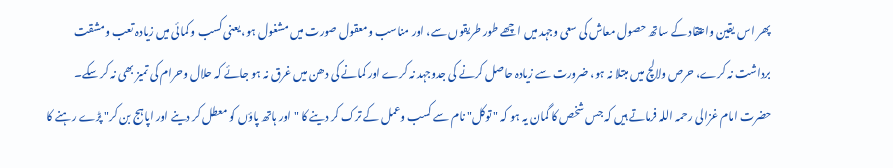پھر اس یقین واعتقاد کے ساتھ حصول معاش کی سعی وجہد میں اچھے طور طریقوں سے، اور مناسب ومعقول صورت میں مشغول ہو، یعنی کسب و کمائی میں زیادہ تعب ومشقت برداشت نہ کرے، حرص ولالچ میں مبتلا نہ ہو، ضرورت سے زیادہ حاصل کرنے کی جدوجہد نہ کرے اور کمانے کی دھن میں غرق نہ ہو جائے کہ حلال وحرام کی تمیز بھی نہ کر سکے۔
حضرت امام غزالی رحمہ اللہ فرماتے ہیں کہ جس شخص کا گمان یہ ہو کہ " توکل" نام سے کسب وعمل کے ترک کر دینے کا " اور ہاتھ پاؤں کو معطل کر دینے اور اپاہج بن کر" پڑے رہنے کا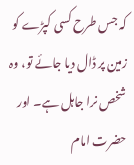کہ جس طرح کسی کپڑے کو زمین پر ڈال دیا جائے تو، وہ شخص نرا جاہل ہے۔ اور حضرت امام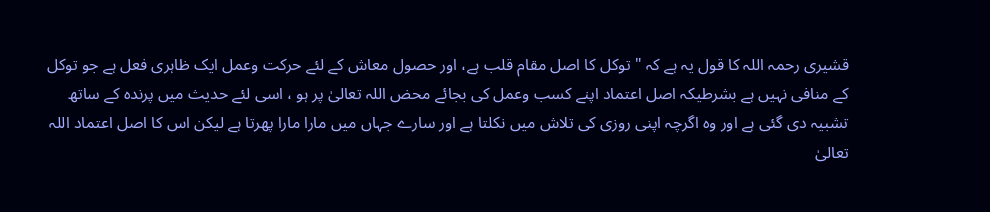قشیری رحمہ اللہ کا قول یہ ہے کہ " توکل کا اصل مقام قلب ہے، اور حصول معاش کے لئے حرکت وعمل ایک ظاہری فعل ہے جو توکل کے منافی نہیں ہے بشرطیکہ اصل اعتماد اپنے کسب وعمل کی بجائے محض اللہ تعالیٰ پر ہو ، اسی لئے حدیث میں پرندہ کے ساتھ تشبیہ دی گئی ہے اور وہ اگرچہ اپنی روزی کی تلاش میں نکلتا ہے اور سارے جہاں میں مارا مارا پھرتا ہے لیکن اس کا اصل اعتماد اللہ تعالیٰ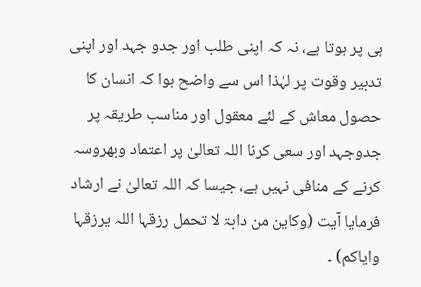ہی پر ہوتا ہے، نہ کہ اپنی طلب اور جدو جہد اور اپنی تدبیر وقوت پر لہٰذا اس سے واضح ہوا کہ انسان کا حصول معاش کے لئے معقول اور مناسب طریقہ پر جدوجہد اور سعی کرنا اللہ تعالیٰ پر اعتماد وبھروسہ کرنے کے منافی نہیں ہے، جیسا کہ اللہ تعالیٰ نے ارشاد فرمایا آیت (وکاین من دابۃ لا تحمل رزقہا اللہ یرزقہا وایاکم) ۔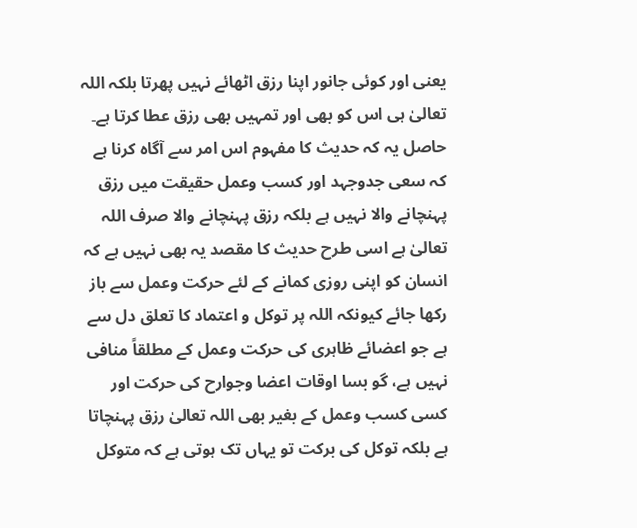یعنی اور کوئی جانور اپنا رزق اٹھائے نہیں پھرتا بلکہ اللہ تعالیٰ ہی اس کو بھی اور تمہیں بھی رزق عطا کرتا ہے۔
حاصل یہ کہ حدیث کا مفہوم اس امر سے آگاہ کرنا ہے کہ سعی جدوجہد اور کسب وعمل حقیقت میں رزق پہنچانے والا نہیں ہے بلکہ رزق پہنچانے والا صرف اللہ تعالیٰ ہے اسی طرح حدیث کا مقصد یہ بھی نہیں ہے کہ انسان کو اپنی روزی کمانے کے لئے حرکت وعمل سے باز رکھا جائے کیونکہ اللہ پر توکل و اعتماد کا تعلق دل سے ہے جو اعضائے ظاہری کی حرکت وعمل کے مطلقاً منافی نہیں ہے، گو بسا اوقات اعضا وجوارح کی حرکت اور کسی کسب وعمل کے بغیر بھی اللہ تعالیٰ رزق پہنچاتا ہے بلکہ توکل کی برکت تو یہاں تک ہوتی ہے کہ متوکل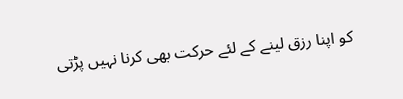کو اپنا رزق لینے کے لئے حرکت بھی کرنا نہیں پڑتی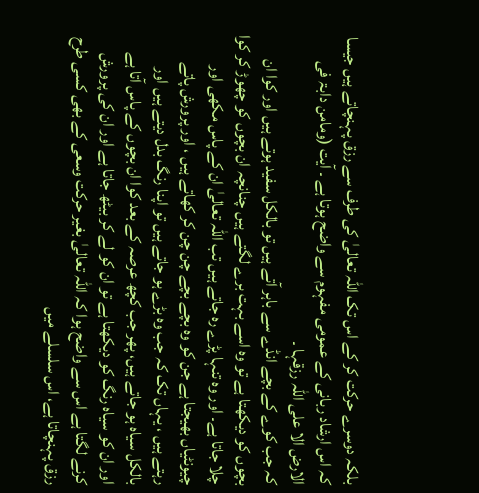بلکہ دوسرے حرکت کر کے اس تک اللہ تعالیٰ کی طرف سے رزق پہنچاتے ہیں جیسا کہ اس ارشاد ربانی کے عمومی مفہوم سے واضح ہوتا ہے ۔ آیت (ومامن دابۃ فی الارض الا علی اللہ رزقہا ۔
کہ جب کوے کے بچے انڈے سے باہر آتے ہیں تو بالکل سفید ہوتے ہیں اور کوا ان بچوں کو دیکھتا ہے تو وہ اسے بہت برے لگتے ہیں چنانچہ ان بچوں کو چھوڑ کر کوا چلا جاتا ہے۔ اور وہ تنہا پڑے رہ جاتے ہیں تب اللہ تعالیٰ ان کے پاس مکھی اور چیونٹیاں بھیجتا ہے جن کو وہ بچے بچے چن چن کر کھاتے ہیں ، اور پرورش پاتے رہتے ہیں ، یہاں تک کہ جب وہ بڑے ہو جاتے ہیں تو اپنا رنگ بدل دیتے ہیں اور بالکل سیاہ ہو جاتے ہیں، پھر جب کچھ عرصہ کے بعد کوا ان بچوں کے پاس آتا ہے اور ان کو سیاہ رنگ کو دیکھتا ہے تو ان کو لے کر بیٹھ جاتا ہے اور ان کی پرورش کرنے لگتا ہے اس سے واضح ہوا کہ اللہ تعالیٰ بغیر حرکت وسعی کے بھی کسی طرح رزق پہنچاتا ہے، اس سلسلے میں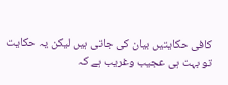کافی حکایتیں بیان کی جاتی ہیں لیکن یہ حکایت تو بہت ہی عجیب وغریب ہے کہ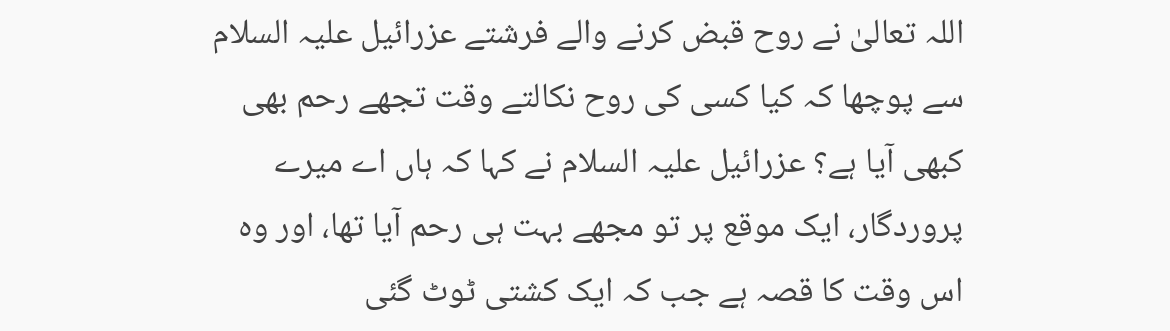اللہ تعالیٰ نے روح قبض کرنے والے فرشتے عزرائیل علیہ السلام سے پوچھا کہ کیا کسی کی روح نکالتے وقت تجھے رحم بھی کبھی آیا ہے؟ عزرائیل علیہ السلام نے کہا کہ ہاں اے میرے پروردگار، ایک موقع پر تو مجھے بہت ہی رحم آیا تھا، اور وہ اس وقت کا قصہ ہے جب کہ ایک کشتی ٹوٹ گئی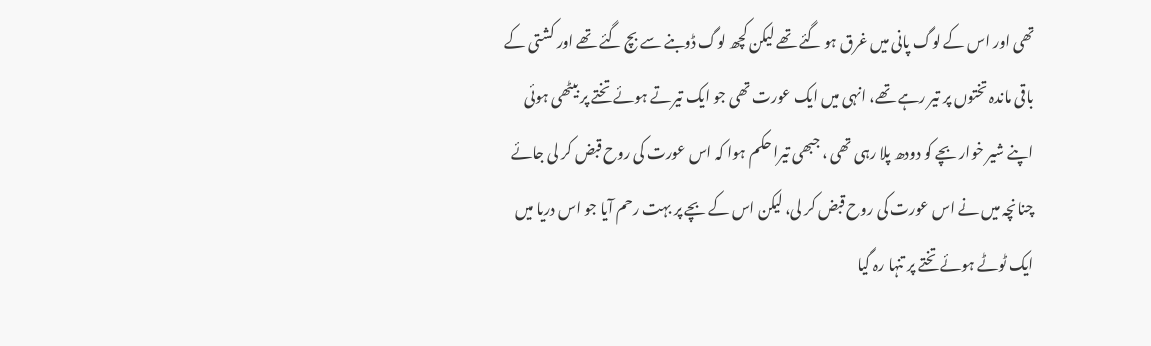تھی اور اس کے لوگ پانی میں غرق ہو گئے تھے لیکن کچھ لوگ ڈوبنے سے بچ گئے تھے اور کشتی کے باقی ماندہ تختوں پر تیر رہے تھے، انہی میں ایک عورت تھی جو ایک تیرتے ہوئے تختے پر بیٹھی ہوئی اپنے شیر خوار بچے کو دودھ پلا رہی تھی ، جبھی تیرا حکم ہوا کہ اس عورت کی روح قبض کر لی جائے چنانچہ میں نے اس عورت کی روح قبض کر لی، لیکن اس کے بچے پر بہت رحم آیا جو اس دریا میں ایک ٹوٹے ہوئے تختے پر تنہا رہ گیا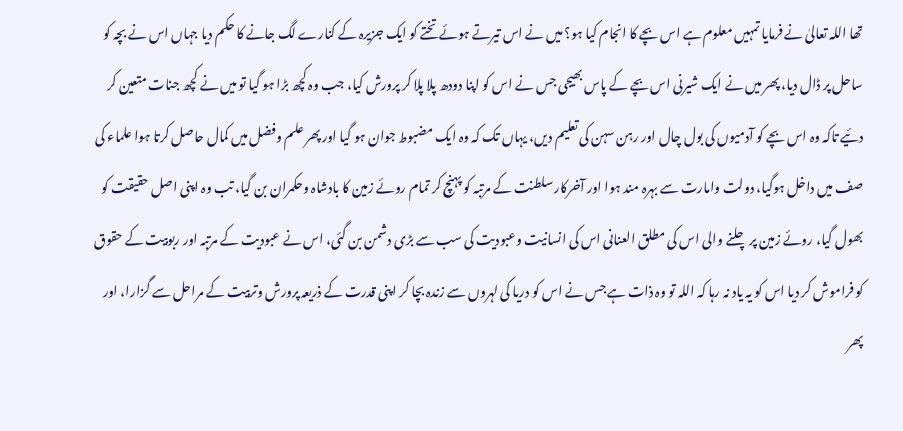تھا اللہ تعالیٰ نے فرمایا تمہیں معلوم ہے اس بچے کا انجام کیا ہو؟ میں نے اس تیرتے ہوئے تختے کو ایک جزیرہ کے کنارے لگ جانے کا حکم دیا جہاں اس نے بچہ کو ساحل پر ڈال دیا، پھر میں نے ایک شیرنی اس بچے کے پاس بھیجی جس نے اس کو اپنا دودھ پلا پلا کر پرورش کیا، جب وہ کچھ بڑا ہو گیا تو میں نے کچھ جنات متعین کر دئیے تاکہ وہ اس بچے کو آدمیوں کی بول چال اور رہن سہن کی تعلیم دیں، یہاں تک کہ وہ ایک مضبوط جوان ہو گیا اور پھر علم وفضل میں کمال حاصل کرتا ہوا علماء کی صف میں داخل ہوگیا، دولت وامارت سے بہرہ مند ہوا اور آخرکار سلطنت کے مرتبہ کو پہنچ کر تمام روئے زمین کا بادشاہ وحکمران بن گیا، تب وہ اپنی اصل حقیقت کو بھول گیا، روئے زمین پر چلنے والی اس کی مطلق العنانی اس کی انسانیت وعبودیت کی سب سے بڑی دشمن بن گئی، اس نے عبودیت کے مرتبہ اور ربوبیت کے حقوق کو فراموش کر دیا اس کو یہ یاد نہ رہا کہ اللہ تو وہ ذات ہے جس نے اس کو دریا کی لہروں سے زندہ بچا کر اپنی قدرت کے ذریعہ پرورش وتربیت کے مراحل سے گزارا، اور پھر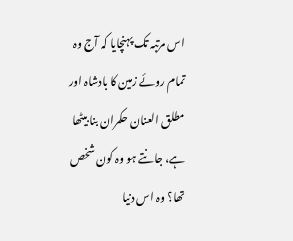اس مرتبہ تک پہنچایا کہ آج وہ تمام روئے زمین کا بادشاہ اور مطلق العنان حکمران بنا بیٹھا ہے، جانتے ہو وہ کون شخص تھا؟ وہ اس دنیا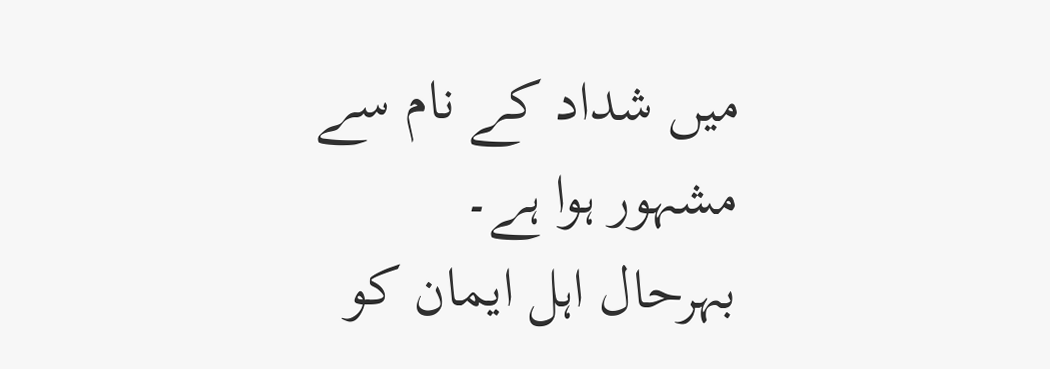میں شداد کے نام سے مشہور ہوا ہے۔
بہرحال اہل ایمان کو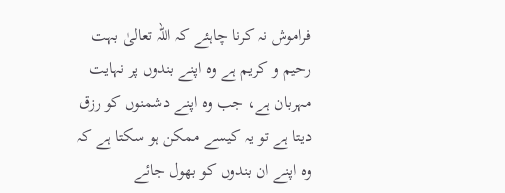فراموش نہ کرنا چاہئے کہ اللہ تعالیٰ بہت رحیم و کریم ہے وہ اپنے بندوں پر نہایت مہربان ہے، جب وہ اپنے دشمنوں کو رزق دیتا ہے تو یہ کیسے ممکن ہو سکتا ہے کہ وہ اپنے ان بندوں کو بھول جائے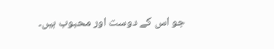جو اس کے دوست اور محبوب ہیں۔